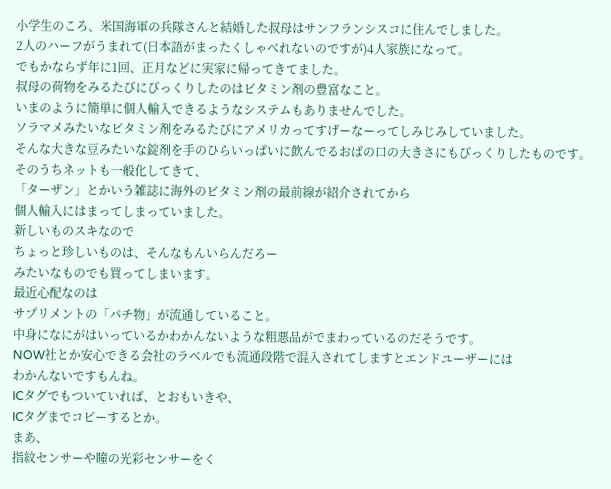小学生のころ、米国海軍の兵隊さんと結婚した叔母はサンフランシスコに住んでしました。
2人のハーフがうまれて(日本語がまったくしゃべれないのですが)4人家族になって。
でもかならず年に1回、正月などに実家に帰ってきてました。
叔母の荷物をみるたびにびっくりしたのはビタミン剤の豊富なこと。
いまのように簡単に個人輸入できるようなシステムもありませんでした。
ソラマメみたいなビタミン剤をみるたびにアメリカってすげーなーってしみじみしていました。
そんな大きな豆みたいな錠剤を手のひらいっぱいに飲んでるおばの口の大きさにもびっくりしたものです。
そのうちネットも一般化してきて、
「ターザン」とかいう雑誌に海外のビタミン剤の最前線が紹介されてから
個人輸入にはまってしまっていました。
新しいものスキなので
ちょっと珍しいものは、そんなもんいらんだろー
みたいなものでも買ってしまいます。
最近心配なのは
サプリメントの「パチ物」が流通していること。
中身になにがはいっているかわかんないような粗悪品がでまわっているのだそうです。
NOW社とか安心できる会社のラベルでも流通段階で混入されてしますとエンドユーザーには
わかんないですもんね。
ICタグでもついていれば、とおもいきや、
ICタグまでコピーするとか。
まあ、
指紋センサーや瞳の光彩センサーをく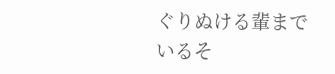ぐりぬける輩までいるそ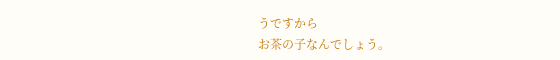うですから
お茶の子なんでしょう。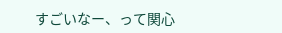すごいなー、って関心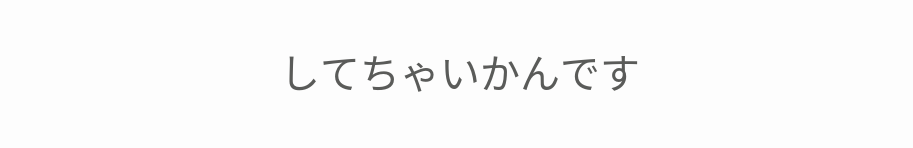してちゃいかんです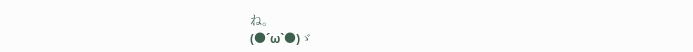ね。
(●´ω`●)ゞ